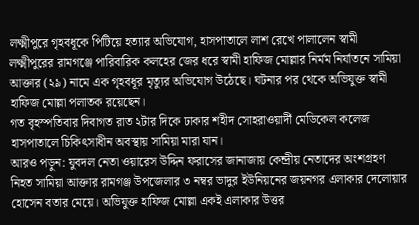লক্ষ্মীপুরে গৃহবধূকে পিটিয়ে হত্যার অভিযোগ, হাসপাতালে লাশ রেখে পালালেন স্বামী
লক্ষ্মীপুরের রামগঞ্জে পারিবারিক কলহের জের ধরে স্বামী হাফিজ মোল্লার নির্মম নির্যাতনে সামিয়া আক্তার (২৯) নামে এক গৃহবধূর মৃত্যুর অভিযোগ উঠেছে। ঘটনার পর থেকে অভিযুক্ত স্বামী হাফিজ মোল্লা পলাতক রয়েছেন।
গত বৃহস্পতিবার দিবাগত রাত ২টার দিকে ঢাকার শহীদ সোহরাওয়ার্দী মেডিকেল কলেজ হাসপাতালে চিকিৎসাধীন অবস্থায় সামিয়া মারা যান।
আরও পড়ুন: যুবদল নেতা ওয়ারেস উদ্দিন ফরাসের জানাজায় কেন্দ্রীয় নেতাদের অংশগ্রহণ
নিহত সামিয়া আক্তার রামগঞ্জ উপজেলার ৩ নম্বর ভাদুর ইউনিয়নের জয়নগর এলাকার দেলোয়ার হোসেন বতার মেয়ে। অভিযুক্ত হাফিজ মোল্লা একই এলাকার উত্তর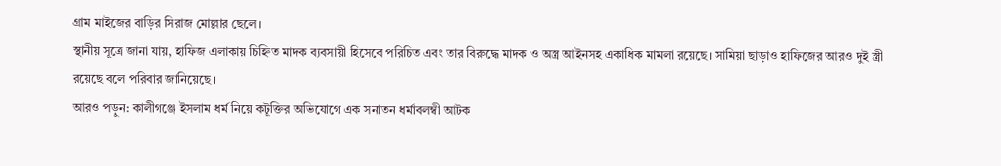গ্রাম মাইজের বাড়ির সিরাজ মোল্লার ছেলে।
স্থানীয় সূত্রে জানা যায়, হাফিজ এলাকায় চিহ্নিত মাদক ব্যবসায়ী হিসেবে পরিচিত এবং তার বিরুদ্ধে মাদক ও অস্ত্র আইনসহ একাধিক মামলা রয়েছে। সামিয়া ছাড়াও হাফিজের আরও দুই স্ত্রী রয়েছে বলে পরিবার জানিয়েছে।
আরও পড়ুন: কালীগঞ্জে ইসলাম ধর্ম নিয়ে কটূক্তির অভিযোগে এক সনাতন ধর্মাবলম্বী আটক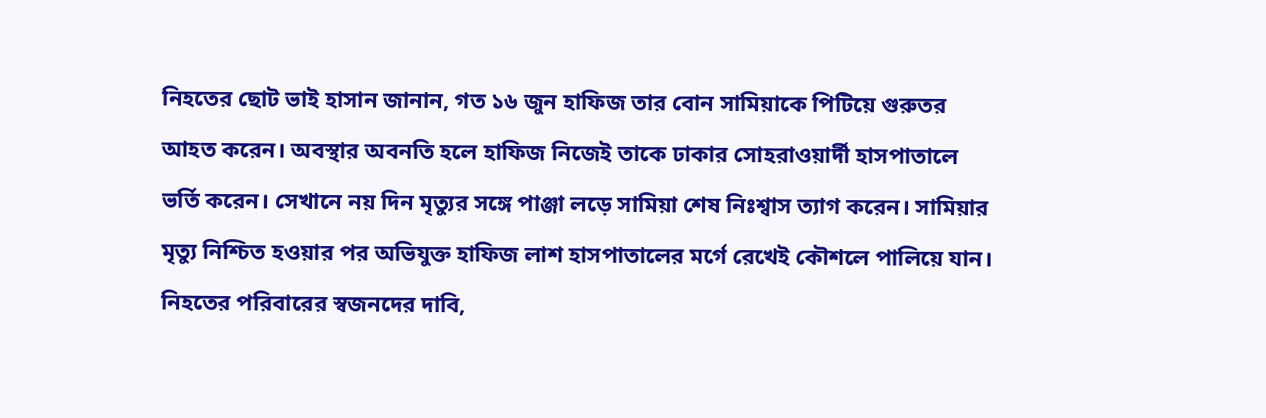নিহতের ছোট ভাই হাসান জানান, গত ১৬ জুন হাফিজ তার বোন সামিয়াকে পিটিয়ে গুরুতর আহত করেন। অবস্থার অবনতি হলে হাফিজ নিজেই তাকে ঢাকার সোহরাওয়ার্দী হাসপাতালে ভর্তি করেন। সেখানে নয় দিন মৃত্যুর সঙ্গে পাঞ্জা লড়ে সামিয়া শেষ নিঃশ্বাস ত্যাগ করেন। সামিয়ার মৃত্যু নিশ্চিত হওয়ার পর অভিযুক্ত হাফিজ লাশ হাসপাতালের মর্গে রেখেই কৌশলে পালিয়ে যান।
নিহতের পরিবারের স্বজনদের দাবি,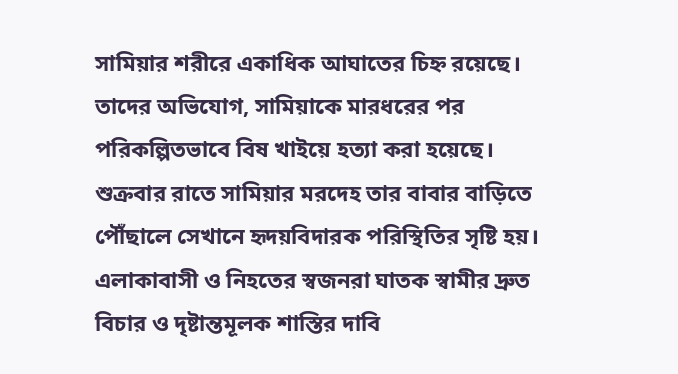সামিয়ার শরীরে একাধিক আঘাতের চিহ্ন রয়েছে। তাদের অভিযোগ, সামিয়াকে মারধরের পর পরিকল্পিতভাবে বিষ খাইয়ে হত্যা করা হয়েছে।
শুক্রবার রাতে সামিয়ার মরদেহ তার বাবার বাড়িতে পৌঁছালে সেখানে হৃদয়বিদারক পরিস্থিতির সৃষ্টি হয়। এলাকাবাসী ও নিহতের স্বজনরা ঘাতক স্বামীর দ্রুত বিচার ও দৃষ্টান্তমূলক শাস্তির দাবি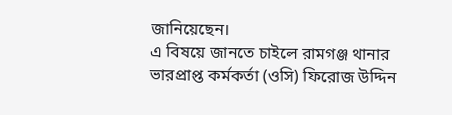জানিয়েছেন।
এ বিষয়ে জানতে চাইলে রামগঞ্জ থানার ভারপ্রাপ্ত কর্মকর্তা (ওসি) ফিরোজ উদ্দিন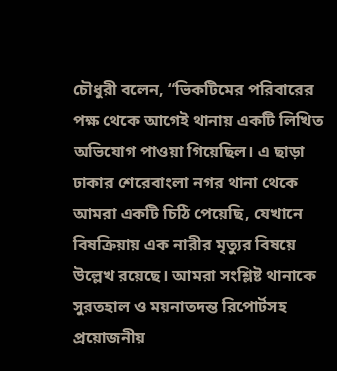চৌধুরী বলেন, “ভিকটিমের পরিবারের পক্ষ থেকে আগেই থানায় একটি লিখিত অভিযোগ পাওয়া গিয়েছিল। এ ছাড়া ঢাকার শেরেবাংলা নগর থানা থেকে আমরা একটি চিঠি পেয়েছি, যেখানে বিষক্রিয়ায় এক নারীর মৃত্যুর বিষয়ে উল্লেখ রয়েছে। আমরা সংশ্লিষ্ট থানাকে সুরতহাল ও ময়নাতদন্ত রিপোর্টসহ প্রয়োজনীয়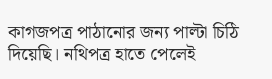কাগজপত্র পাঠানোর জন্য পাল্টা চিঠি দিয়েছি। নথিপত্র হাতে পেলেই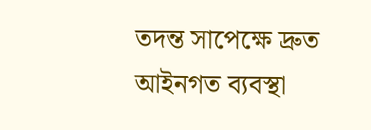তদন্ত সাপেক্ষে দ্রুত আইনগত ব্যবস্থা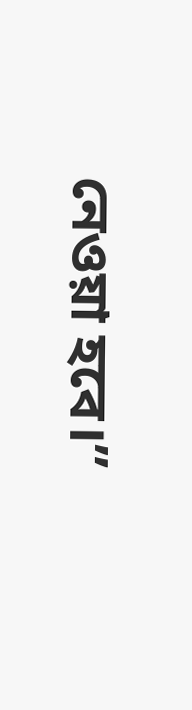নেওয়া হবে।”